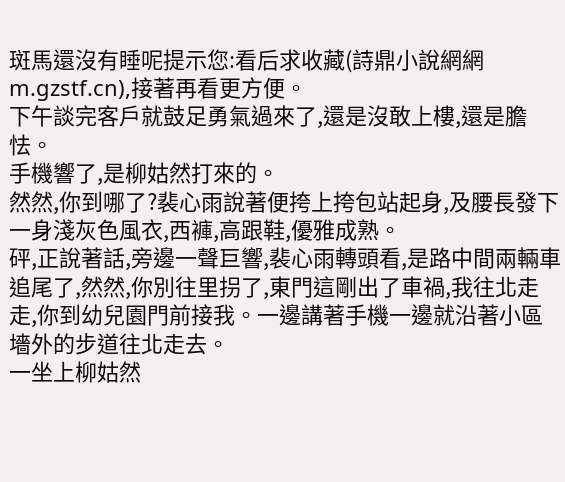斑馬還沒有睡呢提示您:看后求收藏(詩鼎小說網網m.gzstf.cn),接著再看更方便。
下午談完客戶就鼓足勇氣過來了,還是沒敢上樓,還是膽怯。
手機響了,是柳姑然打來的。
然然,你到哪了?裴心雨說著便挎上挎包站起身,及腰長發下一身淺灰色風衣,西褲,高跟鞋,優雅成熟。
砰,正說著話,旁邊一聲巨響,裴心雨轉頭看,是路中間兩輛車追尾了,然然,你別往里拐了,東門這剛出了車禍,我往北走走,你到幼兒園門前接我。一邊講著手機一邊就沿著小區墻外的步道往北走去。
一坐上柳姑然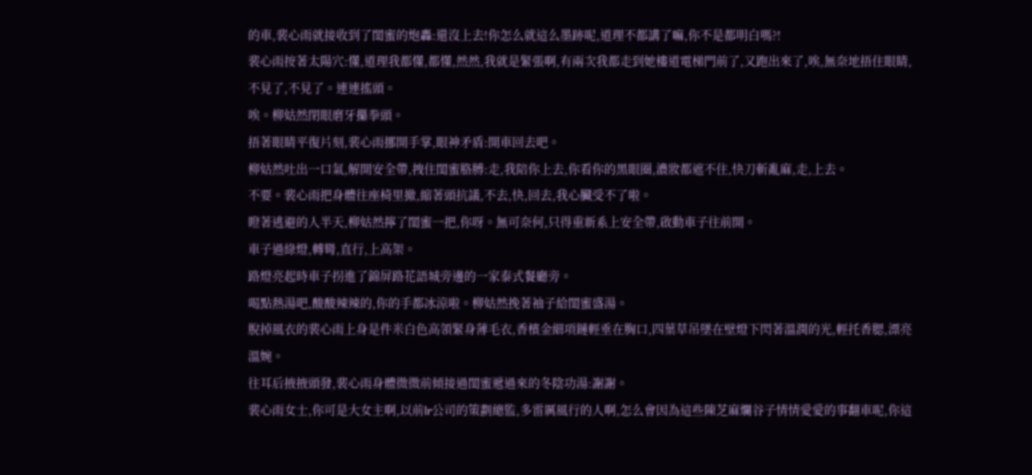的車,裴心雨就接收到了閨蜜的炮轟:還沒上去!你怎么就這么墨跡呢,道理不都講了嘛,你不是都明白嗎?!
裴心雨按著太陽穴:懂,道理我都懂,都懂,然然,我就是緊張啊,有兩次我都走到她樓道電梯門前了,又跑出來了,唉,無奈地捂住眼睛,不見了,不見了。連連搖頭。
唉。柳姑然閉眼磨牙攥拳頭。
捂著眼睛平復片刻,裴心雨挪開手掌,眼神矛盾:開車回去吧。
柳姑然吐出一口氣,解開安全帶,拽住閨蜜胳膊:走,我陪你上去,你看你的黑眼圈,濃妝都遮不住,快刀斬亂麻,走,上去。
不要。裴心雨把身體往座椅里撤,縮著頭抗議,不去,快,回去,我心臟受不了啦。
瞪著逃避的人半天,柳姑然擰了閨蜜一把,你呀。無可奈何,只得重新系上安全帶,啟動車子往前開。
車子過綠燈,轉彎,直行,上高架。
路燈亮起時車子拐進了錦屏路花語城旁邊的一家泰式餐廳旁。
喝點熱湯吧,酸酸辣辣的,你的手都冰涼啦。柳姑然挽著袖子給閨蜜盛湯。
脫掉風衣的裴心雨上身是件米白色高領緊身薄毛衣,香檳金細項鏈輕垂在胸口,四葉草吊墜在壁燈下閃著溫潤的光,輕托香腮,漂亮溫婉。
往耳后掖掖頭發,裴心雨身體微微前傾接過閨蜜遞過來的冬陰功湯:謝謝。
裴心雨女士,你可是大女主啊,以前lr公司的策劃總監,多雷厲風行的人啊,怎么會因為這些陳芝麻爛谷子情情愛愛的事翻車呢,你這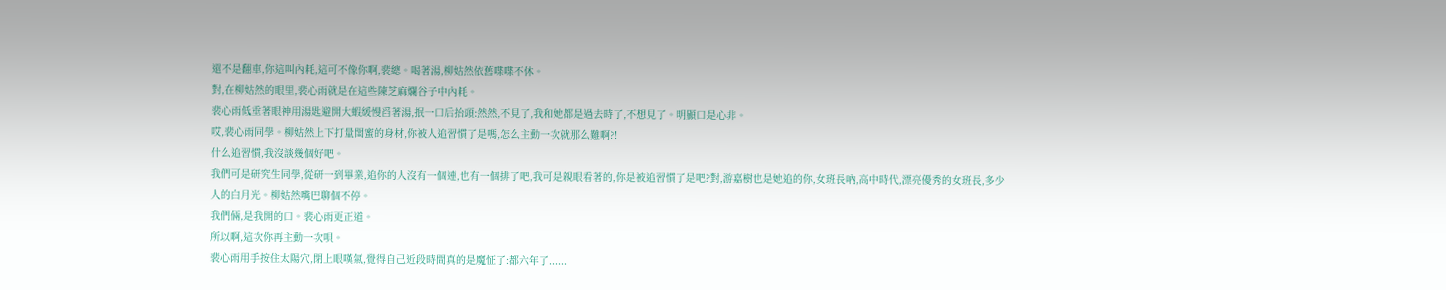還不是翻車,你這叫內耗,這可不像你啊,裴總。喝著湯,柳姑然依舊喋喋不休。
對,在柳姑然的眼里,裴心雨就是在這些陳芝麻爛谷子中內耗。
裴心雨低垂著眼神用湯匙避開大蝦緩慢舀著湯,抿一口后抬頭:然然,不見了,我和她都是過去時了,不想見了。明顯口是心非。
哎,裴心雨同學。柳姑然上下打量閨蜜的身材,你被人追習慣了是嗎,怎么主動一次就那么難啊?!
什么追習慣,我沒談幾個好吧。
我們可是研究生同學,從研一到畢業,追你的人沒有一個連,也有一個排了吧,我可是親眼看著的,你是被追習慣了是吧?對,游嘉樹也是她追的你,女班長吶,高中時代,漂亮優秀的女班長,多少人的白月光。柳姑然嘴巴聊個不停。
我們倆,是我開的口。裴心雨更正道。
所以啊,這次你再主動一次唄。
裴心雨用手按住太陽穴,閉上眼嘆氣,覺得自己近段時間真的是魔怔了:都六年了......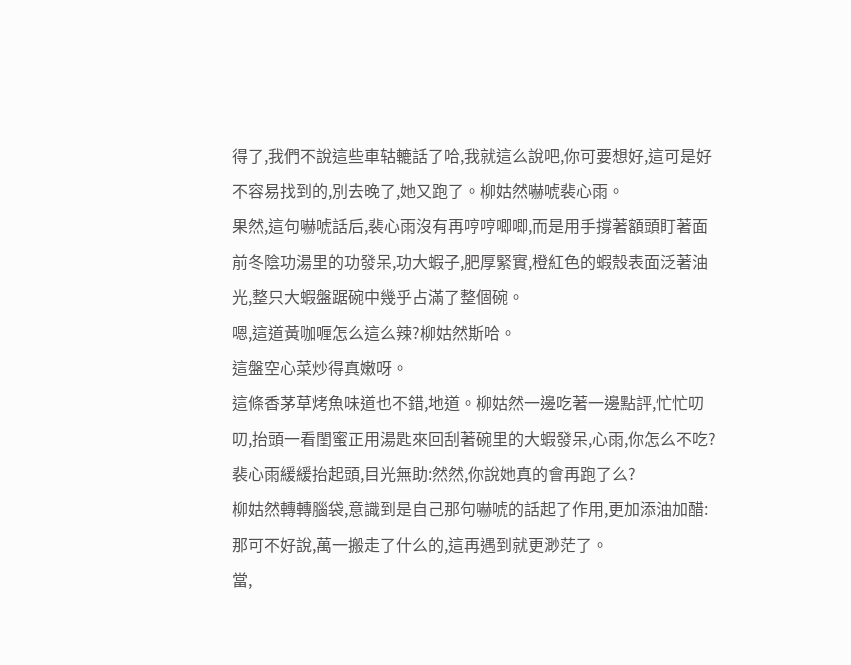得了,我們不說這些車轱轆話了哈,我就這么說吧,你可要想好,這可是好不容易找到的,別去晚了,她又跑了。柳姑然嚇唬裴心雨。
果然,這句嚇唬話后,裴心雨沒有再哼哼唧唧,而是用手撐著額頭盯著面前冬陰功湯里的功發呆,功大蝦子,肥厚緊實,橙紅色的蝦殼表面泛著油光,整只大蝦盤踞碗中幾乎占滿了整個碗。
嗯,這道黃咖喱怎么這么辣?柳姑然斯哈。
這盤空心菜炒得真嫩呀。
這條香茅草烤魚味道也不錯,地道。柳姑然一邊吃著一邊點評,忙忙叨叨,抬頭一看閨蜜正用湯匙來回刮著碗里的大蝦發呆,心雨,你怎么不吃?
裴心雨緩緩抬起頭,目光無助:然然,你說她真的會再跑了么?
柳姑然轉轉腦袋,意識到是自己那句嚇唬的話起了作用,更加添油加醋:那可不好說,萬一搬走了什么的,這再遇到就更渺茫了。
當,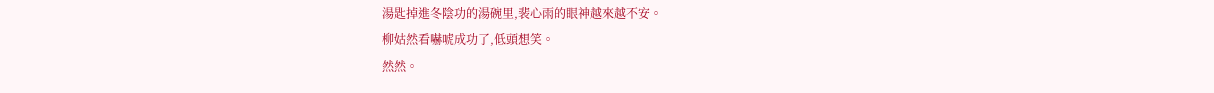湯匙掉進冬陰功的湯碗里,裴心雨的眼神越來越不安。
柳姑然看嚇唬成功了,低頭想笑。
然然。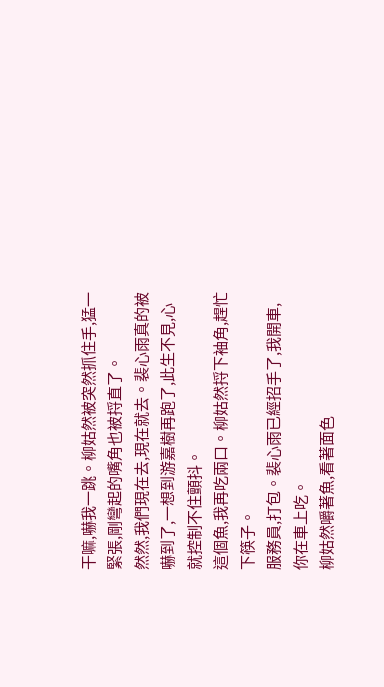干嘛,嚇我一跳。柳姑然被突然抓住手,猛一緊張,剛彎起的嘴角也被捋直了。
然然,我們現在去,現在就去。裴心雨真的被嚇到了,一想到游嘉樹再跑了,此生不見,心就控制不住顫抖。
這個魚,我再吃兩口。柳姑然捋下袖角,趕忙下筷子。
服務員,打包。裴心雨已經招手了,我開車,你在車上吃。
柳姑然嚼著魚,看著面色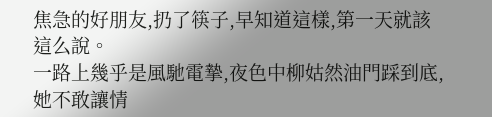焦急的好朋友,扔了筷子,早知道這樣,第一天就該這么說。
一路上幾乎是風馳電摯,夜色中柳姑然油門踩到底,她不敢讓情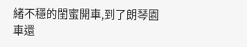緒不穩的閨蜜開車,到了朗琴園車還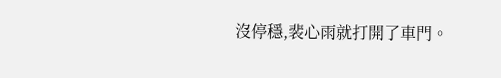沒停穩,裴心雨就打開了車門。